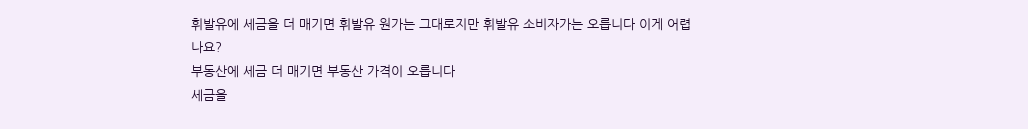휘발유에 세금을 더 매기면 휘발유 원가는 그대로지만 휘발유 소비자가는 오릅니다 이게 어렵나요?
부동산에 세금 더 매기면 부동산 가격이 오릅니다
세금을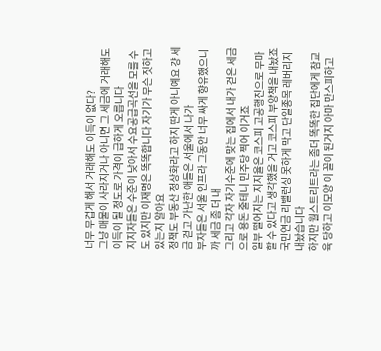너무 무겁게 해서 거래해도 이득이 없다?
그냥 매물이 사라지거나 아니면 그 세금에 거래해도 이득이 될 정도로 가격이 급하게 오릅니다
지지자들은 수준이 낮아서 수요공급곡선을 모를 수도 있지만 이재명은 똑똑합니다 자기가 무슨 짓하고 있는지 알아요
정책도 부동산 정상화라고 하지 딴게 아니예요 걍 세금 걷고 가난한 애들은 서울에서 나가
부자들은 서울 인프라 그동안 너무 싸게 향유했으니까 세금 좀 더 내
그리고 각자 자기수준에 맞는 집에서 내가 걷은 세금으로 용돈 줄테니 민주당 찍어 이거죠
일부 떨어지는 지지율은 코스피 고공행진으로 무마할 수 있다고 생각했을 거고 코스피 부양책을 내놨죠 국민연금 리밸런싱 못하게 막고 단일종목 레버리지 내놨습니다
하지만 월스트리트라는 좀더 똑똑한 집단에게 참교육 당하고 이모양 이 꼴이 된거지 아마 만스피하고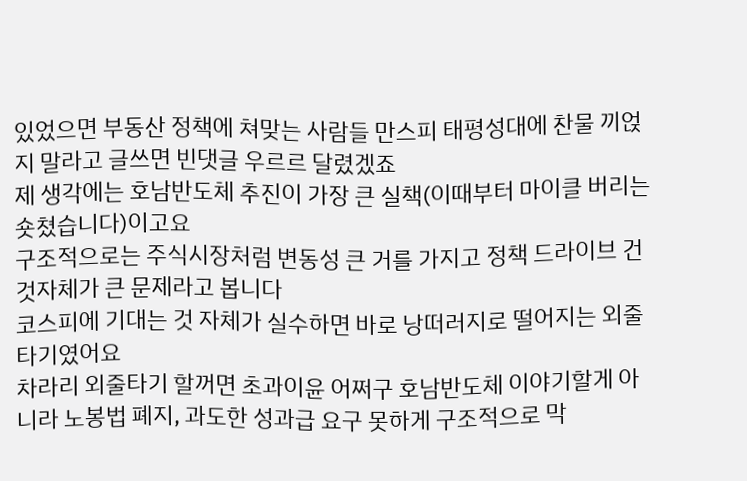있었으면 부동산 정책에 쳐맞는 사람들 만스피 태평성대에 찬물 끼얹지 말라고 글쓰면 빈댓글 우르르 달렸겠죠
제 생각에는 호남반도체 추진이 가장 큰 실책(이때부터 마이클 버리는 숏쳤습니다)이고요
구조적으로는 주식시장처럼 변동성 큰 거를 가지고 정책 드라이브 건 것자체가 큰 문제라고 봅니다
코스피에 기대는 것 자체가 실수하면 바로 낭떠러지로 떨어지는 외줄타기였어요
차라리 외줄타기 할꺼면 초과이윤 어쩌구 호남반도체 이야기할게 아니라 노봉법 폐지, 과도한 성과급 요구 못하게 구조적으로 막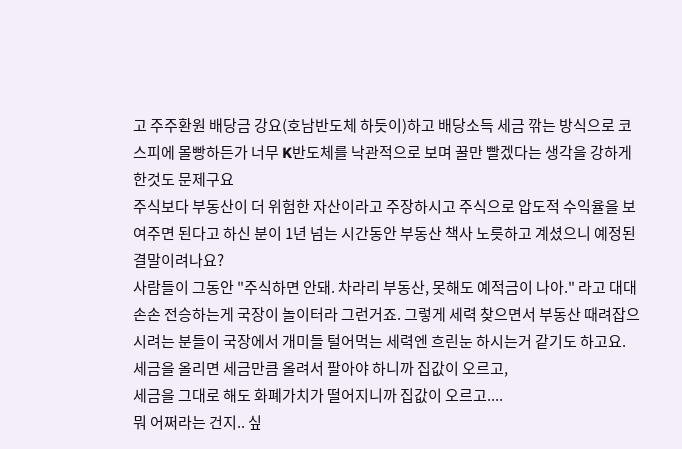고 주주환원 배당금 강요(호남반도체 하듯이)하고 배당소득 세금 깎는 방식으로 코스피에 몰빵하든가 너무 K반도체를 낙관적으로 보며 꿀만 빨겠다는 생각을 강하게 한것도 문제구요
주식보다 부동산이 더 위험한 자산이라고 주장하시고 주식으로 압도적 수익율을 보여주면 된다고 하신 분이 1년 넘는 시간동안 부동산 책사 노릇하고 계셨으니 예정된 결말이려나요?
사람들이 그동안 "주식하면 안돼. 차라리 부동산, 못해도 예적금이 나아." 라고 대대손손 전승하는게 국장이 놀이터라 그런거죠. 그렇게 세력 찾으면서 부동산 때려잡으시려는 분들이 국장에서 개미들 털어먹는 세력엔 흐린눈 하시는거 같기도 하고요.
세금을 올리면 세금만큼 올려서 팔아야 하니까 집값이 오르고,
세금을 그대로 해도 화폐가치가 떨어지니까 집값이 오르고....
뭐 어쩌라는 건지.. 싶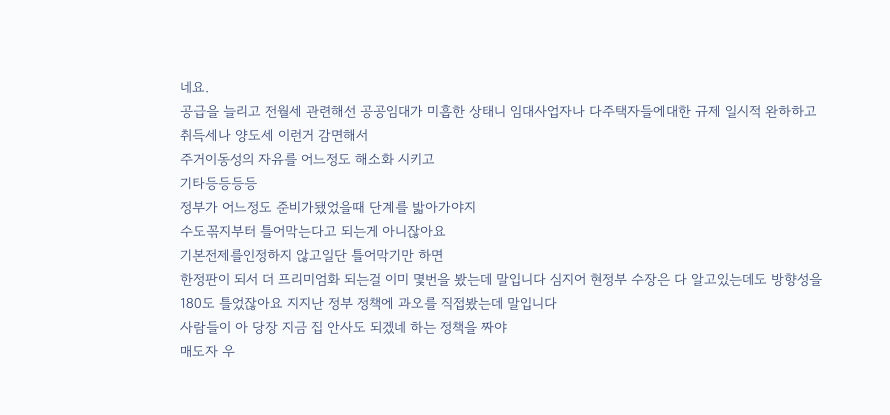네요.
공급을 늘리고 전월세 관련해선 공공임대가 미흡한 상태니 임대사업자나 다주택자들에대한 규제 일시적 완하하고
취득세나 양도세 이런거 감면해서
주거이동성의 자유를 어느정도 해소화 시키고
기타등등등등
정부가 어느정도 준비가됐었을때 단계를 밟아가야지
수도꼮지부터 틀어막는다고 되는게 아니잖아요
기본전제를인정하지 않고일단 틀어막기만 하면
한정판이 되서 더 프리미엄화 되는걸 이미 몇번을 봤는데 말입니다 심지어 현정부 수장은 다 알고있는데도 방향성을
180도 틀었잖아요 지지난 정부 정책에 과오를 직접봤는데 말입니다
사람들이 아 당장 지금 집 안사도 되겠네 하는 정책을 짜야
매도자 우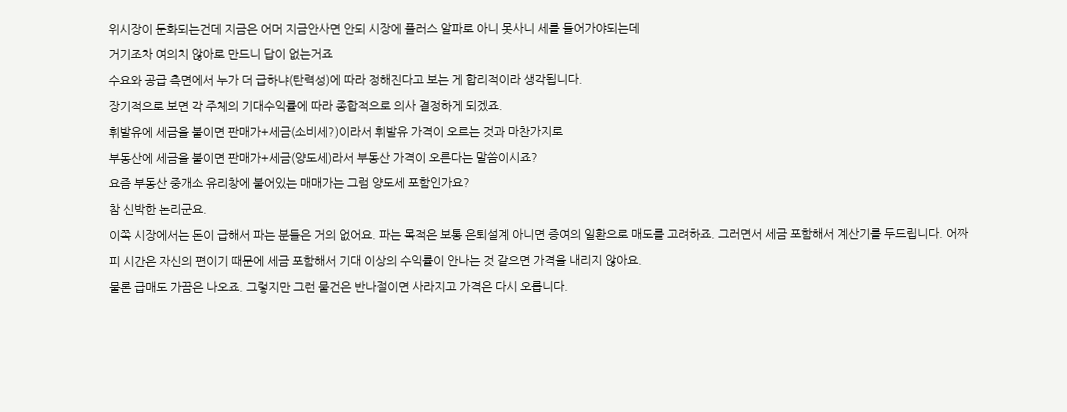위시장이 둔화되는건데 지금은 어머 지금안사면 안되 시장에 플러스 알파로 아니 못사니 세를 들어가야되는데
거기조차 여의치 않아로 만드니 답이 없는거죠
수요와 공급 측면에서 누가 더 급하냐(탄력성)에 따라 정해진다고 보는 게 합리적이라 생각됩니다.
장기적으로 보면 각 주체의 기대수익률에 따라 종합적으로 의사 결정하게 되겠죠.
휘발유에 세금을 붙이면 판매가+세금(소비세?)이라서 휘발유 가격이 오르는 것과 마찬가지로
부동산에 세금을 붙이면 판매가+세금(양도세)라서 부동산 가격이 오른다는 말씀이시죠?
요즘 부동산 중개소 유리창에 붙어있는 매매가는 그럼 양도세 포함인가요?
참 신박한 논리군요.
이쪽 시장에서는 돈이 급해서 파는 분들은 거의 없어요. 파는 목적은 보통 은퇴설계 아니면 증여의 일환으로 매도를 고려하죠. 그러면서 세금 포함해서 계산기를 두드립니다. 어짜피 시간은 자신의 편이기 때문에 세금 포함해서 기대 이상의 수익률이 안나는 것 같으면 가격을 내리지 않아요.
물론 급매도 가끔은 나오죠. 그렇지만 그런 물건은 반나절이면 사라지고 가격은 다시 오릅니다.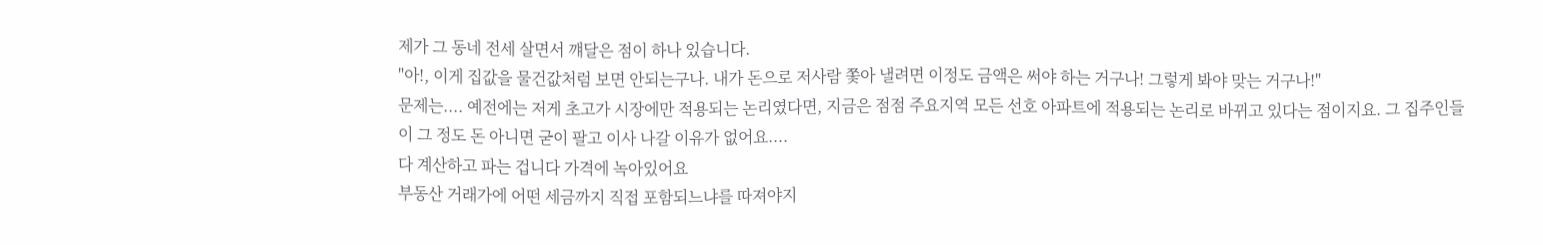제가 그 동네 전세 살면서 꺠달은 점이 하나 있습니다.
"아!, 이게 집값을 물건값처럼 보면 안되는구나. 내가 돈으로 저사람 쫓아 낼려면 이정도 금액은 써야 하는 거구나! 그렇게 봐야 맞는 거구나!"
문제는.... 예전에는 저게 초고가 시장에만 적용되는 논리였다면, 지금은 점점 주요지역 모든 선호 아파트에 적용되는 논리로 바뀌고 있다는 점이지요. 그 집주인들이 그 정도 돈 아니면 굳이 팔고 이사 나갈 이유가 없어요....
다 계산하고 파는 겁니다 가격에 녹아있어요
부동산 거래가에 어떤 세금까지 직접 포함되느냐를 따져야지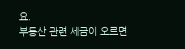요.
부동산 관련 세금이 오르면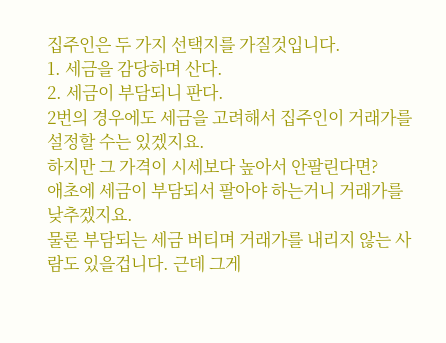집주인은 두 가지 선택지를 가질것입니다.
1. 세금을 감당하며 산다.
2. 세금이 부담되니 판다.
2번의 경우에도 세금을 고려해서 집주인이 거래가를 설정할 수는 있겠지요.
하지만 그 가격이 시세보다 높아서 안팔린다면?
애초에 세금이 부담되서 팔아야 하는거니 거래가를 낮추겠지요.
물론 부담되는 세금 버티며 거래가를 내리지 않는 사람도 있을겁니다. 근데 그게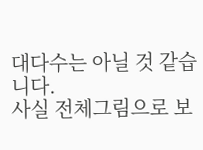대다수는 아닐 것 같습니다.
사실 전체그림으로 보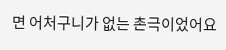면 어처구니가 없는 촌극이었어요